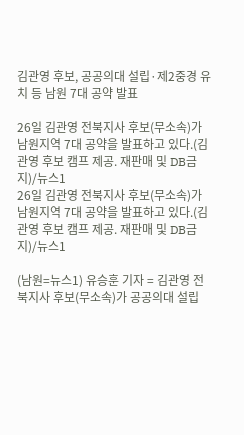김관영 후보, 공공의대 설립·제2중경 유치 등 남원 7대 공약 발표

26일 김관영 전북지사 후보(무소속)가 남원지역 7대 공약을 발표하고 있다.(김관영 후보 캠프 제공. 재판매 및 DB금지)/뉴스1
26일 김관영 전북지사 후보(무소속)가 남원지역 7대 공약을 발표하고 있다.(김관영 후보 캠프 제공. 재판매 및 DB금지)/뉴스1

(남원=뉴스1) 유승훈 기자 = 김관영 전북지사 후보(무소속)가 공공의대 설립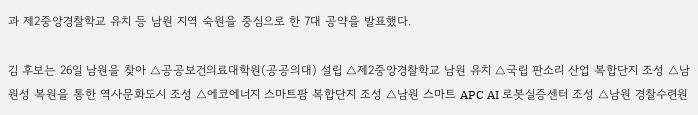과 제2중앙경찰학교 유치 등 남원 지역 숙원을 중심으로 한 7대 공약을 발표했다.

김 후보는 26일 남원을 찾아 △공공보건의료대학원(공공의대) 설립 △제2중앙경찰학교 남원 유치 △국립 판소리 산업 복합단지 조성 △남원성 복원을 통한 역사문화도시 조성 △에코에너지 스마트팜 복합단지 조성 △남원 스마트 APC AI 로봇실증센터 조성 △남원 경찰수련원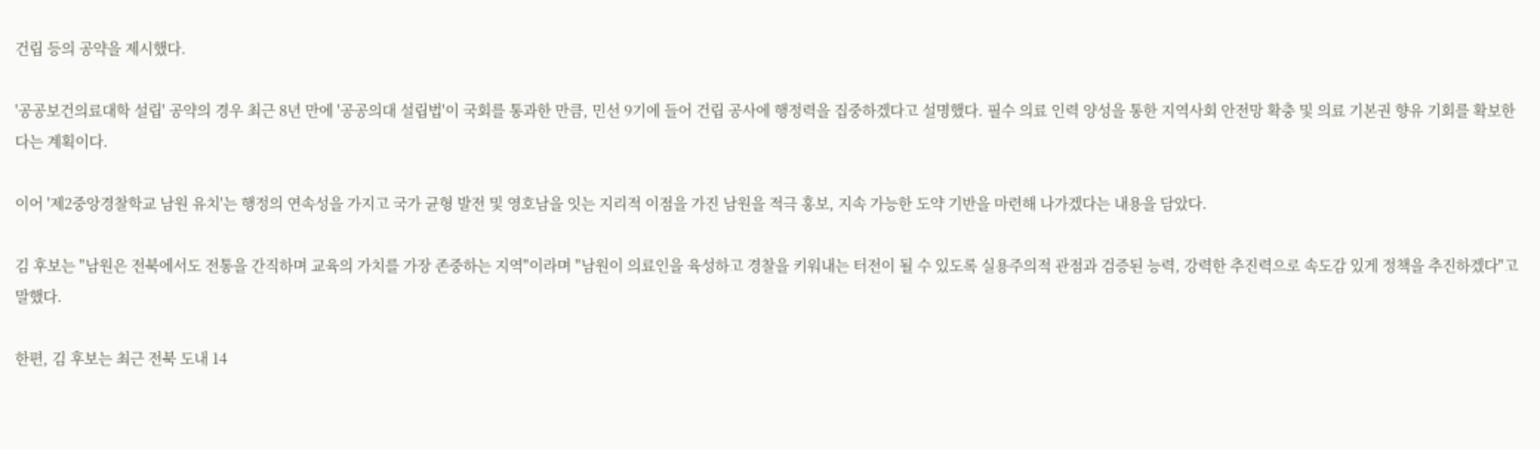건립 등의 공약을 제시했다.

'공공보건의료대학 설립' 공약의 경우 최근 8년 만에 '공공의대 설립법'이 국회를 통과한 만큼, 민선 9기에 들어 건립 공사에 행정력을 집중하겠다고 설명했다. 필수 의료 인력 양성을 통한 지역사회 안전망 확충 및 의료 기본권 향유 기회를 확보한다는 계획이다.

이어 '제2중앙경찰학교 남원 유치'는 행정의 연속성을 가지고 국가 균형 발전 및 영호남을 잇는 지리적 이점을 가진 남원을 적극 홍보, 지속 가능한 도약 기반을 마련해 나가겠다는 내용을 담았다.

김 후보는 "남원은 전북에서도 전통을 간직하며 교육의 가치를 가장 존중하는 지역"이라며 "남원이 의료인을 육성하고 경찰을 키워내는 터전이 될 수 있도록 실용주의적 관점과 검증된 능력, 강력한 추진력으로 속도감 있게 정책을 추진하겠다"고 말했다.

한편, 김 후보는 최근 전북 도내 14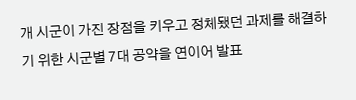개 시군이 가진 장점을 키우고 정체됐던 과제를 해결하기 위한 시군별 7대 공약을 연이어 발표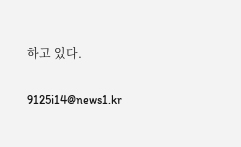하고 있다.

9125i14@news1.kr